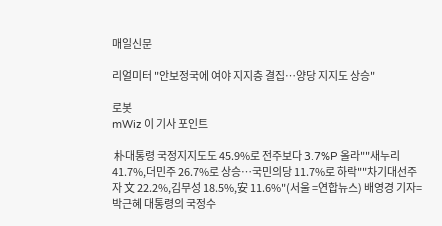매일신문

리얼미터 "안보정국에 여야 지지층 결집…양당 지지도 상승"

로봇
mWiz 이 기사 포인트

 朴대통령 국정지지도도 45.9%로 전주보다 3.7%P 올라""새누리 41.7%,더민주 26.7%로 상승…국민의당 11.7%로 하락""차기대선주자 文 22.2%,김무성 18.5%,安 11.6%"(서울 =연합뉴스) 배영경 기자=박근혜 대통령의 국정수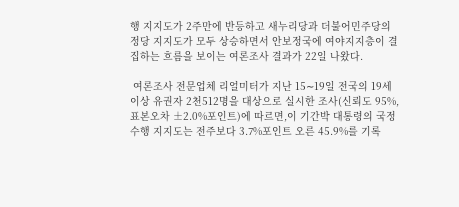행 지지도가 2주만에 반등하고 새누리당과 더불어민주당의 정당 지지도가 모두 상승하면서 안보정국에 여야지지층이 결집하는 흐름을 보이는 여론조사 결과가 22일 나왔다.

 여론조사 전문업체 리얼미터가 지난 15∼19일 전국의 19세 이상 유권자 2천512명을 대상으로 실시한 조사(신뢰도 95%,표본오차 ±2.0%포인트)에 따르면,이 기간박 대통령의 국정수행 지지도는 전주보다 3.7%포인트 오른 45.9%를 기록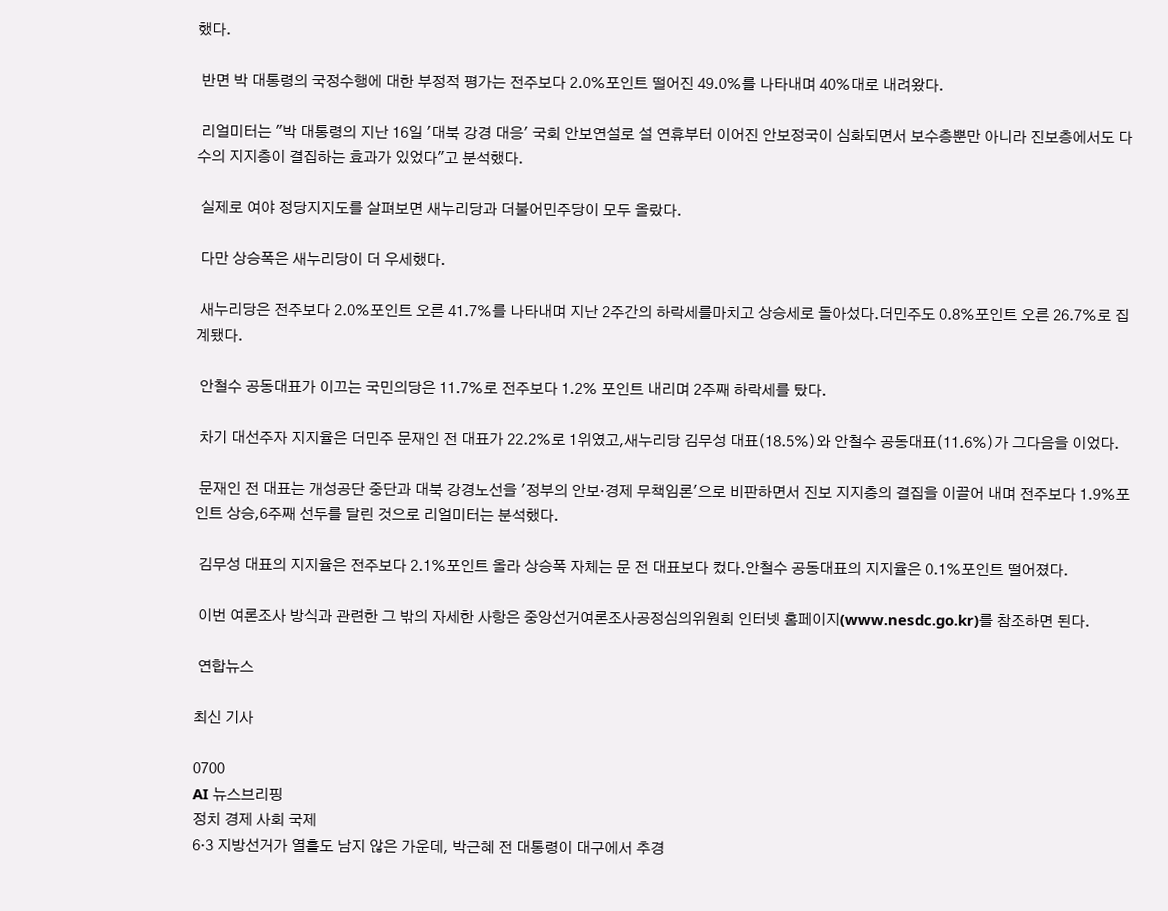했다.

 반면 박 대통령의 국정수행에 대한 부정적 평가는 전주보다 2.0%포인트 떨어진 49.0%를 나타내며 40%대로 내려왔다.

 리얼미터는 "박 대통령의 지난 16일 '대북 강경 대응' 국회 안보연설로 설 연휴부터 이어진 안보정국이 심화되면서 보수층뿐만 아니라 진보층에서도 다수의 지지층이 결집하는 효과가 있었다"고 분석했다.

 실제로 여야 정당지지도를 살펴보면 새누리당과 더불어민주당이 모두 올랐다.

 다만 상승폭은 새누리당이 더 우세했다.

 새누리당은 전주보다 2.0%포인트 오른 41.7%를 나타내며 지난 2주간의 하락세를마치고 상승세로 돌아섰다.더민주도 0.8%포인트 오른 26.7%로 집계됐다.

 안철수 공동대표가 이끄는 국민의당은 11.7%로 전주보다 1.2% 포인트 내리며 2주째 하락세를 탔다.

 차기 대선주자 지지율은 더민주 문재인 전 대표가 22.2%로 1위였고,새누리당 김무성 대표(18.5%)와 안철수 공동대표(11.6%)가 그다음을 이었다.

 문재인 전 대표는 개성공단 중단과 대북 강경노선을 '정부의 안보·경제 무책임론'으로 비판하면서 진보 지지층의 결집을 이끌어 내며 전주보다 1.9%포인트 상승,6주째 선두를 달린 것으로 리얼미터는 분석했다.

 김무성 대표의 지지율은 전주보다 2.1%포인트 올라 상승폭 자체는 문 전 대표보다 컸다.안철수 공동대표의 지지율은 0.1%포인트 떨어졌다.

 이번 여론조사 방식과 관련한 그 밖의 자세한 사항은 중앙선거여론조사공정심의위원회 인터넷 홈페이지(www.nesdc.go.kr)를 참조하면 된다.

 연합뉴스

최신 기사

0700
AI 뉴스브리핑
정치 경제 사회 국제
6·3 지방선거가 열흘도 남지 않은 가운데, 박근혜 전 대통령이 대구에서 추경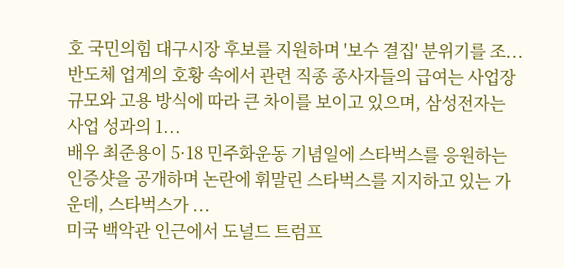호 국민의힘 대구시장 후보를 지원하며 '보수 결집' 분위기를 조...
반도체 업계의 호황 속에서 관련 직종 종사자들의 급여는 사업장 규모와 고용 방식에 따라 큰 차이를 보이고 있으며, 삼성전자는 사업 성과의 1...
배우 최준용이 5·18 민주화운동 기념일에 스타벅스를 응원하는 인증샷을 공개하며 논란에 휘말린 스타벅스를 지지하고 있는 가운데, 스타벅스가 ...
미국 백악관 인근에서 도널드 트럼프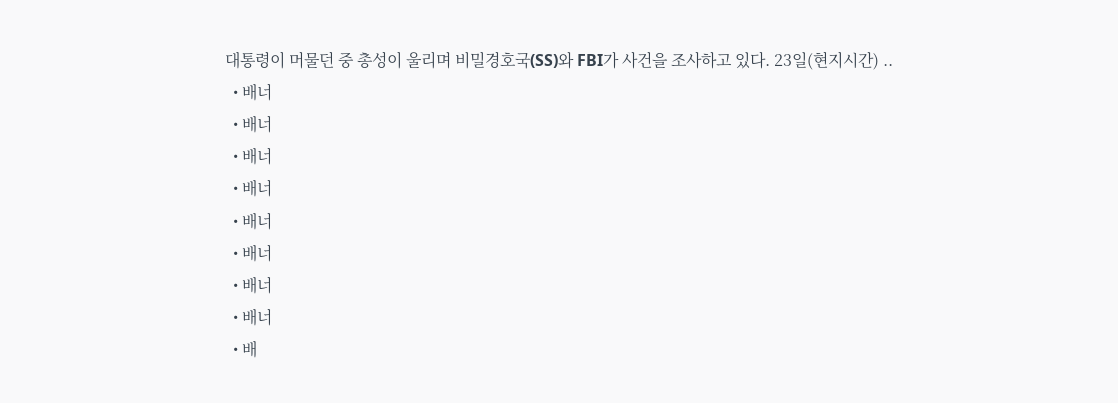대통령이 머물던 중 총성이 울리며 비밀경호국(SS)와 FBI가 사건을 조사하고 있다. 23일(현지시간) ..
  • 배너
  • 배너
  • 배너
  • 배너
  • 배너
  • 배너
  • 배너
  • 배너
  • 배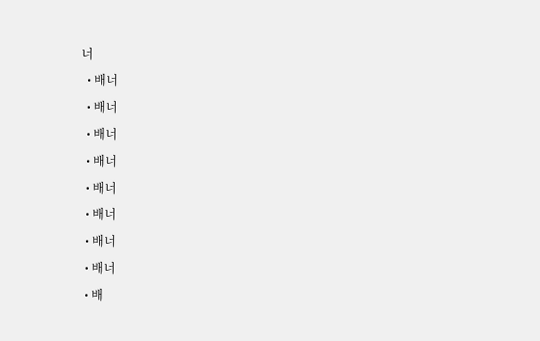너
  • 배너
  • 배너
  • 배너
  • 배너
  • 배너
  • 배너
  • 배너
  • 배너
  • 배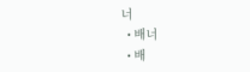너
  • 배너
  • 배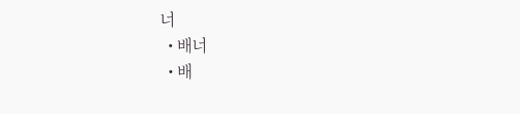너
  • 배너
  • 배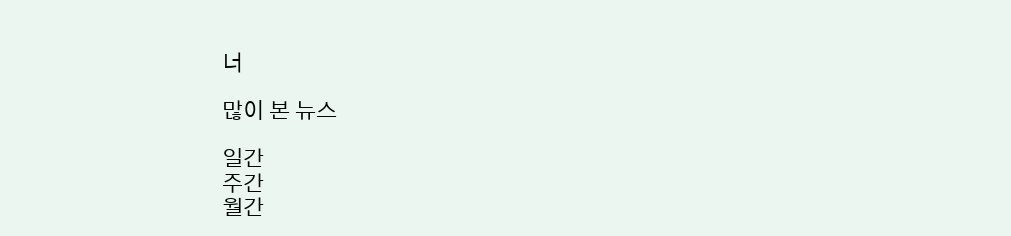너

많이 본 뉴스

일간
주간
월간